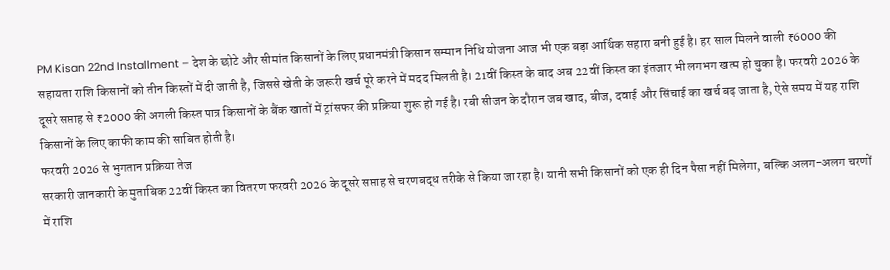PM Kisan 22nd Installment – देश के छोटे और सीमांत किसानों के लिए प्रधानमंत्री किसान सम्मान निधि योजना आज भी एक बड़ा आर्थिक सहारा बनी हुई है। हर साल मिलने वाली ₹6000 की सहायता राशि किसानों को तीन किस्तों में दी जाती है, जिससे खेती के जरूरी खर्च पूरे करने में मदद मिलती है। 21वीं किस्त के बाद अब 22वीं किस्त का इंतजार भी लगभग खत्म हो चुका है। फरवरी 2026 के दूसरे सप्ताह से ₹2000 की अगली किस्त पात्र किसानों के बैंक खातों में ट्रांसफर की प्रक्रिया शुरू हो गई है। रबी सीजन के दौरान जब खाद, बीज, दवाई और सिंचाई का खर्च बढ़ जाता है, ऐसे समय में यह राशि किसानों के लिए काफी काम की साबित होती है।
फरवरी 2026 से भुगतान प्रक्रिया तेज
सरकारी जानकारी के मुताबिक 22वीं किस्त का वितरण फरवरी 2026 के दूसरे सप्ताह से चरणबद्ध तरीके से किया जा रहा है। यानी सभी किसानों को एक ही दिन पैसा नहीं मिलेगा, बल्कि अलग-अलग चरणों में राशि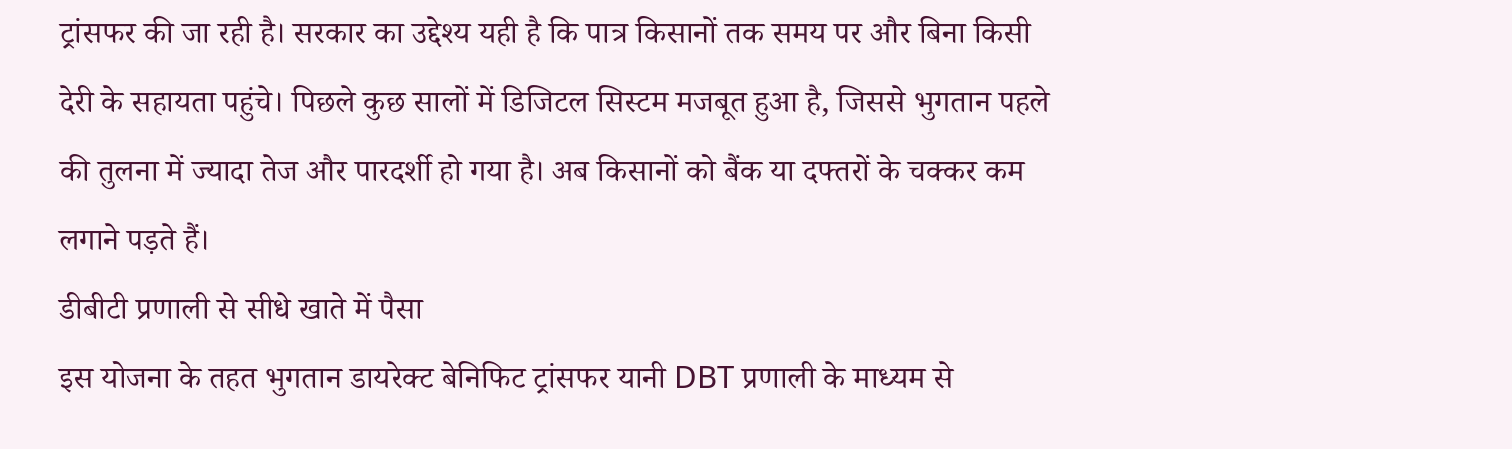ट्रांसफर की जा रही है। सरकार का उद्देश्य यही है कि पात्र किसानों तक समय पर और बिना किसी देरी के सहायता पहुंचे। पिछले कुछ सालों में डिजिटल सिस्टम मजबूत हुआ है, जिससे भुगतान पहले की तुलना में ज्यादा तेज और पारदर्शी हो गया है। अब किसानों को बैंक या दफ्तरों के चक्कर कम लगाने पड़ते हैं।
डीबीटी प्रणाली से सीधे खाते में पैसा
इस योजना के तहत भुगतान डायरेक्ट बेनिफिट ट्रांसफर यानी DBT प्रणाली के माध्यम से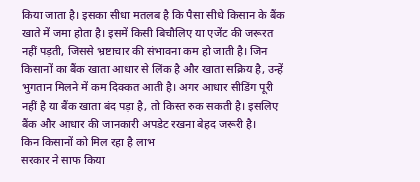किया जाता है। इसका सीधा मतलब है कि पैसा सीधे किसान के बैंक खाते में जमा होता है। इसमें किसी बिचौलिए या एजेंट की जरूरत नहीं पड़ती, जिससे भ्रष्टाचार की संभावना कम हो जाती है। जिन किसानों का बैंक खाता आधार से लिंक है और खाता सक्रिय है, उन्हें भुगतान मिलने में कम दिक्कत आती है। अगर आधार सीडिंग पूरी नहीं है या बैंक खाता बंद पड़ा है, तो किस्त रुक सकती है। इसलिए बैंक और आधार की जानकारी अपडेट रखना बेहद जरूरी है।
किन किसानों को मिल रहा है लाभ
सरकार ने साफ किया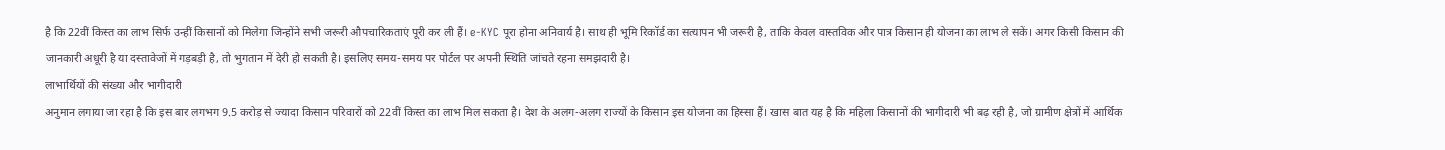है कि 22वीं किस्त का लाभ सिर्फ उन्हीं किसानों को मिलेगा जिन्होंने सभी जरूरी औपचारिकताएं पूरी कर ली हैं। e-KYC पूरा होना अनिवार्य है। साथ ही भूमि रिकॉर्ड का सत्यापन भी जरूरी है, ताकि केवल वास्तविक और पात्र किसान ही योजना का लाभ ले सकें। अगर किसी किसान की जानकारी अधूरी है या दस्तावेजों में गड़बड़ी है, तो भुगतान में देरी हो सकती है। इसलिए समय-समय पर पोर्टल पर अपनी स्थिति जांचते रहना समझदारी है।
लाभार्थियों की संख्या और भागीदारी
अनुमान लगाया जा रहा है कि इस बार लगभग 9.5 करोड़ से ज्यादा किसान परिवारों को 22वीं किस्त का लाभ मिल सकता है। देश के अलग-अलग राज्यों के किसान इस योजना का हिस्सा हैं। खास बात यह है कि महिला किसानों की भागीदारी भी बढ़ रही है, जो ग्रामीण क्षेत्रों में आर्थिक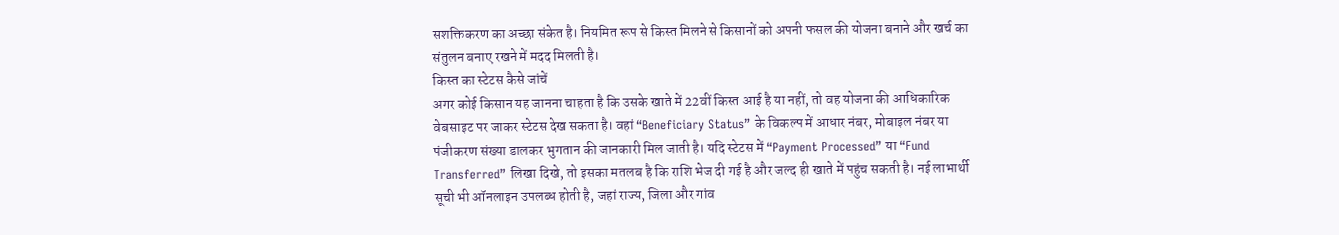सशक्तिकरण का अच्छा संकेत है। नियमित रूप से किस्त मिलने से किसानों को अपनी फसल की योजना बनाने और खर्च का संतुलन बनाए रखने में मदद मिलती है।
किस्त का स्टेटस कैसे जांचें
अगर कोई किसान यह जानना चाहता है कि उसके खाते में 22वीं किस्त आई है या नहीं, तो वह योजना की आधिकारिक वेबसाइट पर जाकर स्टेटस देख सकता है। वहां “Beneficiary Status” के विकल्प में आधार नंबर, मोबाइल नंबर या पंजीकरण संख्या डालकर भुगतान की जानकारी मिल जाती है। यदि स्टेटस में “Payment Processed” या “Fund Transferred” लिखा दिखे, तो इसका मतलब है कि राशि भेज दी गई है और जल्द ही खाते में पहुंच सकती है। नई लाभार्थी सूची भी ऑनलाइन उपलब्ध होती है, जहां राज्य, जिला और गांव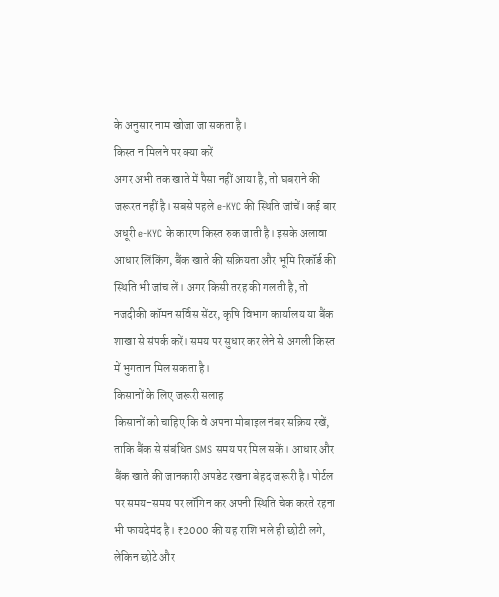के अनुसार नाम खोजा जा सकता है।
किस्त न मिलने पर क्या करें
अगर अभी तक खाते में पैसा नहीं आया है, तो घबराने की जरूरत नहीं है। सबसे पहले e-KYC की स्थिति जांचें। कई बार अधूरी e-KYC के कारण किस्त रुक जाती है। इसके अलावा आधार लिंकिंग, बैंक खाते की सक्रियता और भूमि रिकॉर्ड की स्थिति भी जांच लें। अगर किसी तरह की गलती है, तो नजदीकी कॉमन सर्विस सेंटर, कृषि विभाग कार्यालय या बैंक शाखा से संपर्क करें। समय पर सुधार कर लेने से अगली किस्त में भुगतान मिल सकता है।
किसानों के लिए जरूरी सलाह
किसानों को चाहिए कि वे अपना मोबाइल नंबर सक्रिय रखें, ताकि बैंक से संबंधित SMS समय पर मिल सकें। आधार और बैंक खाते की जानकारी अपडेट रखना बेहद जरूरी है। पोर्टल पर समय-समय पर लॉगिन कर अपनी स्थिति चेक करते रहना भी फायदेमंद है। ₹2000 की यह राशि भले ही छोटी लगे, लेकिन छोटे और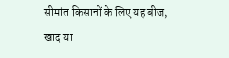सीमांत किसानों के लिए यह बीज, खाद या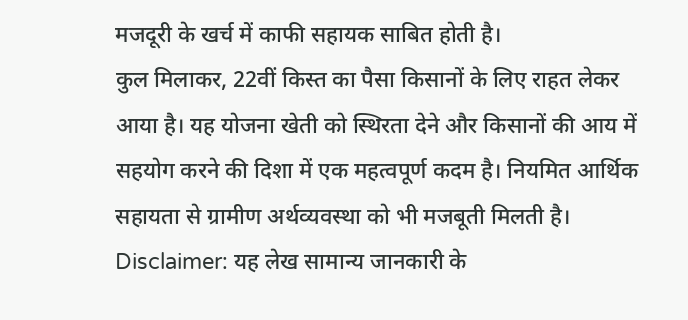मजदूरी के खर्च में काफी सहायक साबित होती है।
कुल मिलाकर, 22वीं किस्त का पैसा किसानों के लिए राहत लेकर आया है। यह योजना खेती को स्थिरता देने और किसानों की आय में सहयोग करने की दिशा में एक महत्वपूर्ण कदम है। नियमित आर्थिक सहायता से ग्रामीण अर्थव्यवस्था को भी मजबूती मिलती है।
Disclaimer: यह लेख सामान्य जानकारी के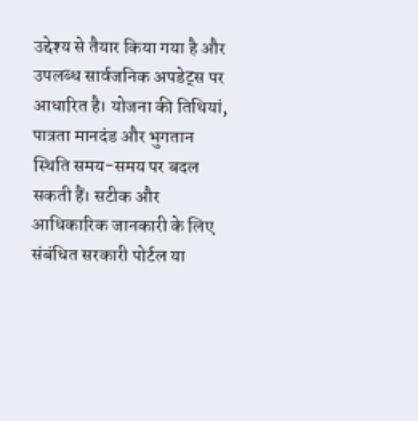उद्देश्य से तैयार किया गया है और उपलब्ध सार्वजनिक अपडेट्स पर आधारित है। योजना की तिथियां, पात्रता मानदंड और भुगतान स्थिति समय-समय पर बदल सकती हैं। सटीक और आधिकारिक जानकारी के लिए संबंधित सरकारी पोर्टल या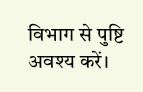विभाग से पुष्टि अवश्य करें।